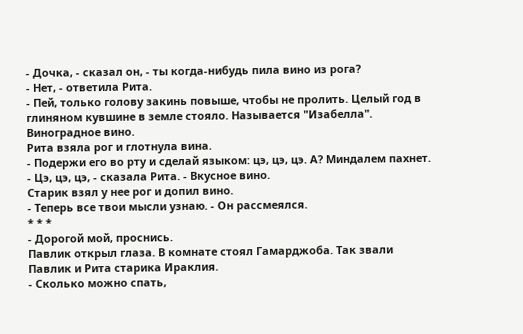- Дочка, - сказал он, - ты когда-нибудь пила вино из рога?
- Нет, - ответила Рита.
- Пей, только голову закинь повыше, чтобы не пролить. Целый год в глиняном кувшине в земле стояло. Называется "Изабелла". Виноградное вино.
Рита взяла рог и глотнула вина.
- Подержи его во рту и сделай языком: цэ, цэ, цэ. А? Миндалем пахнет.
- Цэ, цэ, цэ, - сказала Рита. - Вкусное вино.
Старик взял у нее рог и допил вино.
- Теперь все твои мысли узнаю. - Он рассмеялся.
* * *
- Дорогой мой, проснись.
Павлик открыл глаза. В комнате стоял Гамарджоба. Так звали Павлик и Рита старика Ираклия.
- Сколько можно спать,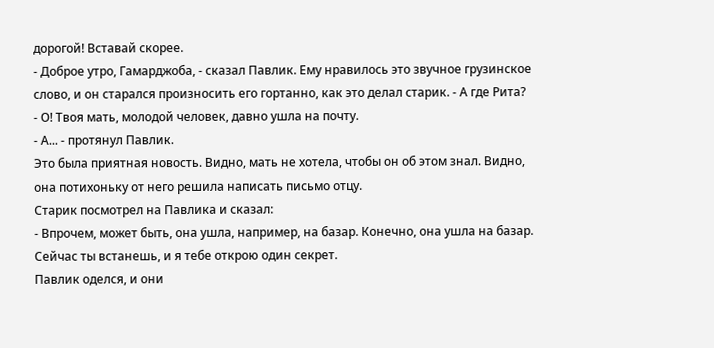дорогой! Вставай скорее.
- Доброе утро, Гамарджоба, - сказал Павлик. Ему нравилось это звучное грузинское слово, и он старался произносить его гортанно, как это делал старик. - А где Рита?
- О! Твоя мать, молодой человек, давно ушла на почту.
- А... - протянул Павлик.
Это была приятная новость. Видно, мать не хотела, чтобы он об этом знал. Видно, она потихоньку от него решила написать письмо отцу.
Старик посмотрел на Павлика и сказал:
- Впрочем, может быть, она ушла, например, на базар. Конечно, она ушла на базар. Сейчас ты встанешь, и я тебе открою один секрет.
Павлик оделся, и они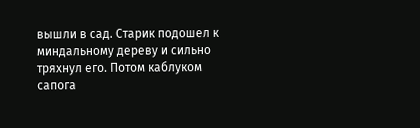вышли в сад. Старик подошел к миндальному дереву и сильно тряхнул его. Потом каблуком сапога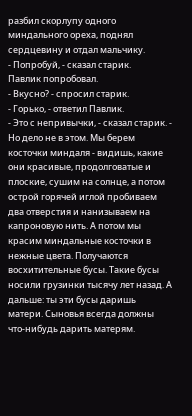разбил скорлупу одного миндального ореха, поднял сердцевину и отдал мальчику.
- Попробуй, - сказал старик.
Павлик попробовал.
- Вкусно? - спросил старик.
- Горько, - ответил Павлик.
- Это с непривычки, - сказал старик. - Но дело не в этом. Мы берем косточки миндаля - видишь, какие они красивые, продолговатые и плоские, сушим на солнце, а потом острой горячей иглой пробиваем два отверстия и нанизываем на капроновую нить. А потом мы красим миндальные косточки в нежные цвета. Получаются восхитительные бусы. Такие бусы носили грузинки тысячу лет назад. А дальше: ты эти бусы даришь матери. Сыновья всегда должны что-нибудь дарить матерям.